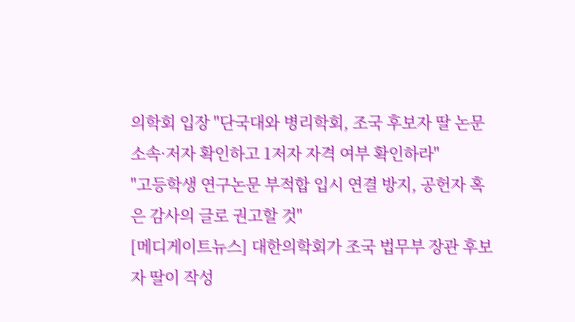의학회 입장 "단국대와 병리학회, 조국 후보자 딸 논문 소속·저자 확인하고 1저자 자격 여부 확인하라"
"고등학생 연구논문 부적합 입시 연결 방지, 공헌자 혹은 감사의 글로 권고할 것"
[메디게이트뉴스] 대한의학회가 조국 법무부 장관 후보자 딸이 작성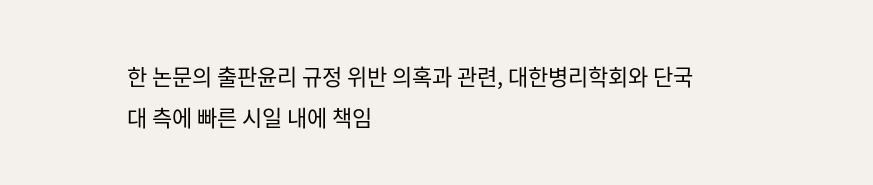한 논문의 출판윤리 규정 위반 의혹과 관련, 대한병리학회와 단국대 측에 빠른 시일 내에 책임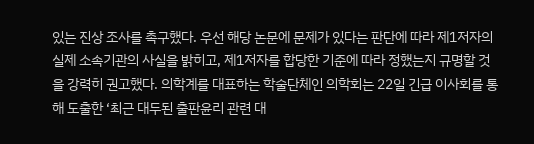있는 진상 조사를 촉구했다. 우선 해당 논문에 문제가 있다는 판단에 따라 제1저자의 실제 소속기관의 사실을 밝히고, 제1저자를 합당한 기준에 따라 정했는지 규명할 것을 강력히 권고했다. 의학계를 대표하는 학술단체인 의학회는 22일 긴급 이사회를 통해 도출한 ‘최근 대두된 출판윤리 관련 대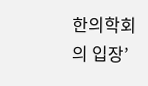한의학회의 입장’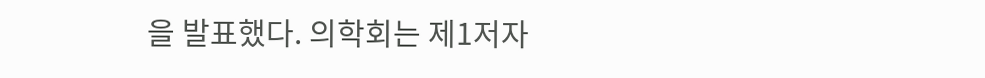을 발표했다. 의학회는 제1저자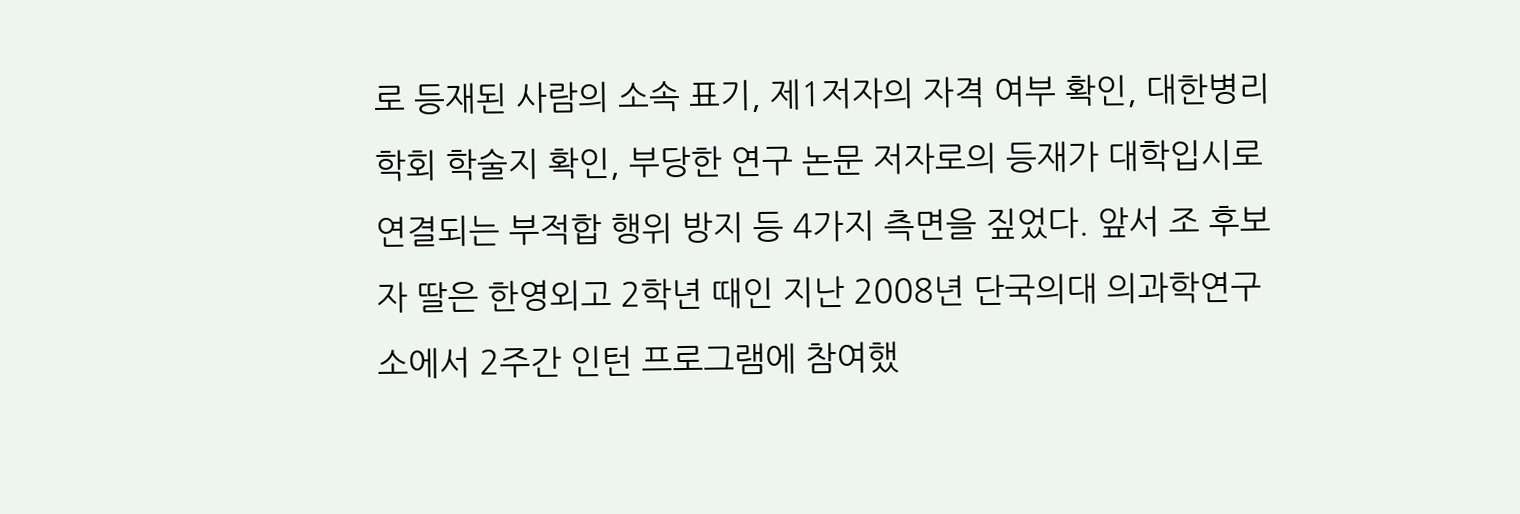로 등재된 사람의 소속 표기, 제1저자의 자격 여부 확인, 대한병리학회 학술지 확인, 부당한 연구 논문 저자로의 등재가 대학입시로 연결되는 부적합 행위 방지 등 4가지 측면을 짚었다. 앞서 조 후보자 딸은 한영외고 2학년 때인 지난 2008년 단국의대 의과학연구소에서 2주간 인턴 프로그램에 참여했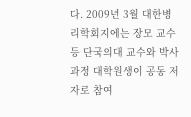다. 2009년 3월 대한병리학회지에는 장모 교수 등 단국의대 교수와 박사 과정 대학원생이 공동 저자로 참여